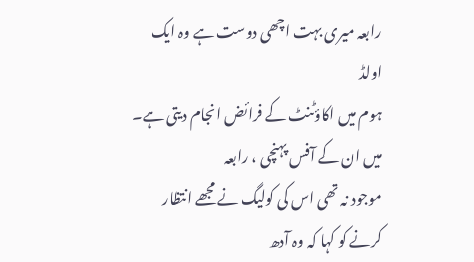رابعہ میری بہت اچھی دوست ہے وہ ایک اولڈ
ہوم میں اکاؤٹنٹ کے فرائض انجام دیتی ہے۔ میں ان کے آفس پہنچی ، رابعہ
موجود نہ تھی اس کی کولیگ نے مجھے انتظار کرنے کو کہا کہ وہ آدھ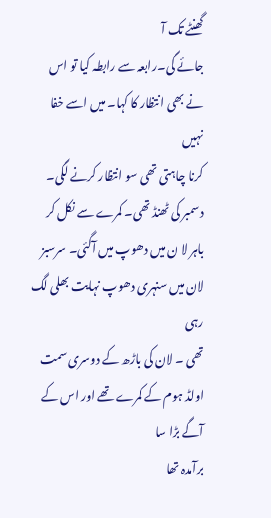گھنٹے تک آ
جائے گی۔رابعہ سے رابطہ کیا تو اس نے بھی انتظار کا کہا۔ میں اسے خفا نہیں
کرنا چاہتی تھی سو انتظار کرنے لگی۔ دسمبر کی ٹھنڈ تھی۔ کمرے سے نکل کر
باہر لا ن میں دھوپ میں آگئی۔ سرسبز لان میں سنہری دھوپ نہایت بھلی لگ رہی
تھی ۔ لان کی باڑھ کے دوسری سمت اولڈ ہوم کے کمرے تھے اور اس کے آگے بڑا سا
برآمدہ تھا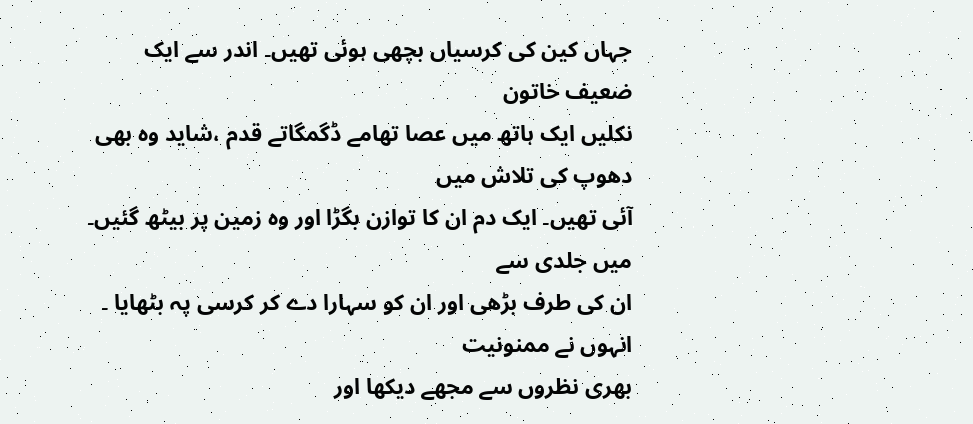جہاں کین کی کرسیاں بچھی ہوئی تھیں۔ اندر سے ایک ضعیف خاتون
نکلیں ایک ہاتھ میں عصا تھامے ڈگمگاتے قدم ،شاید وہ بھی دھوپ کی تلاش میں
آئی تھیں۔ ایک دم ان کا توازن بگڑا اور وہ زمین پر بیٹھ گئیں۔ میں جلدی سے
ان کی طرف بڑھی اور ان کو سہارا دے کر کرسی پہ بٹھایا ۔ انہوں نے ممنونیت
بھری نظروں سے مجھے دیکھا اور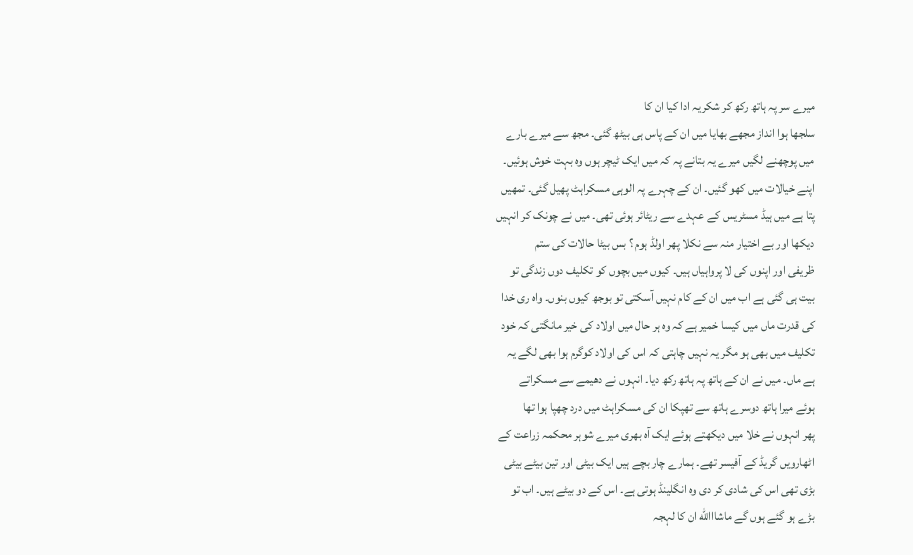میرے سر پہ ہاتھ رکھ کر شکریہ ادا کیا ان کا
سلجھا ہوا انداز مجھے بھایا میں ان کے پاس ہی بیٹھ گئی۔ مجھ سے میرے بارے
میں پوچھنے لگیں میرے یہ بتانے پہ کہ میں ایک ٹیچر ہوں وہ بہت خوش ہوئیں۔
اپنے خیالات میں کھو گئیں۔ ان کے چہرے پہ الوہی مسکراہٹ پھیل گئی۔ تمھیں
پتا ہے میں ہیڈ مسٹریس کے عہدے سے ریٹائر ہوئی تھی۔ میں نے چونک کر انہیں
دیکھا اور بے اختیار منہ سے نکلا پھر اولڈ ہوم ؟ بس بیٹا حالات کی ستم
ظریفی اور اپنوں کی لا پرواہیاں ہیں۔ کیوں میں بچوں کو تکلیف دوں زندگی تو
بیت ہی گئی ہے اب میں ان کے کام نہیں آسکتی تو بوجھ کیوں بنوں۔ واہ ری خدا
کی قدرت ماں میں کیسا خمیر ہے کہ وہ ہر حال میں اولاد کی خیر مانگتی کہ خود
تکلیف میں بھی ہو مگر یہ نہیں چاہتی کہ اس کی اولاد کوگرم ہوا بھی لگے یہ
ہے ماں۔ میں نے ان کے ہاتھ پہ ہاتھ رکھ دیا۔ انہوں نے دھیمے سے مسکراتے
ہوئے میرا ہاتھ دوسرے ہاتھ سے تھپکا ان کی مسکراہٹ میں درد چھپا ہوا تھا
پھر انہوں نے خلا میں دیکھتے ہوئے ایک آہ بھری میرے شوہر محکمہ زراعت کے
اٹھارویں گریڈ کے آفیسر تھے۔ ہمارے چار بچے ہیں ایک بیٹی اور تین بیٹے بیٹی
بڑی تھی اس کی شادی کر دی وہ انگلینڈ ہوتی ہے۔ اس کے دو بیٹے ہیں۔ اب تو
بڑے ہو گئے ہوں گے ماشااالله ان کا لہجہ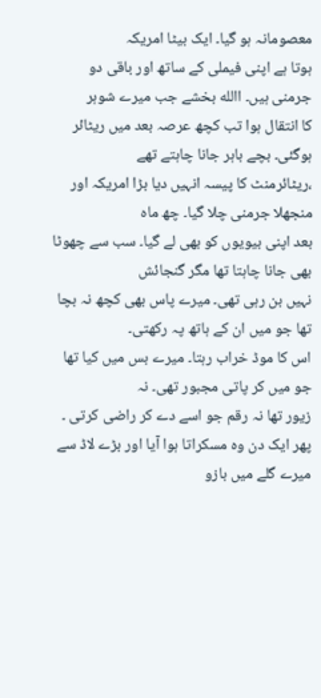معصومانہ ہو گیا۔ ایک بیٹا امریکہ
ہوتا ہے اپنی فیملی کے ساتھ اور باقی دو جرمنی ہیں۔ االله بخشے جب میرے شوہر
کا انتقال ہوا تب کچھ عرصہ بعد میں ریٹائر ہوگئی۔ بچے باہر جانا چاہتے تھے
،ریٹائرمنٹ کا پیسہ انہیں دیا بڑا امریکہ اور منجھلا جرمنی چلا گیا۔ چھ ماہ
بعد اپنی بیویوں کو بھی لے گیا۔ سب سے چھوٹا بھی جانا چاہتا تھا مگر گنجائش
نہیں بن رہی تھی۔ میرے پاس بھی کچھ نہ بچا تھا جو میں ان کے ہاتھ پہ رکھتی۔
اس کا موڈ خراب رہتا۔ میرے بس میں کیا تھا جو میں کر پاتی مجبور تھی۔ نہ
زیور تھا نہ رقم جو اسے دے کر راضی کرتی ۔
پھر ایک دن وہ مسکراتا ہوا آیا اور بڑے لاڈ سے میرے گلے میں بازو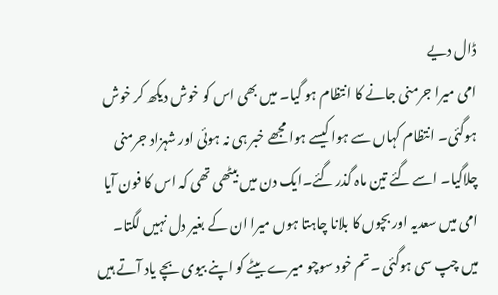ڈال دیے
امی میرا جرمنی جانے کا انتظام ہو گیا۔ میں بھی اس کو خوش دیکھ کر خوش
ہوگئی۔ انتظام کہاں سے ہوا کیسے ہوا مجھے خبر ہی نہ ہوئی اور شہزاد جرمنی
چلاگیا۔ اسے گئے تین ماہ گذر گئے۔ایک دن میں بیٹھی تھی کہ اس کا فون آیا
امی میں سعدیہ اور بچوں کا بلانا چاہتا ہوں میرا ان کے بغیر دل نہیں لگتا۔
میں چپ سی ہوگئی ۔تم خود سوچو میرے بیٹے کو اپنے بیوی بچے یاد آتے ہیں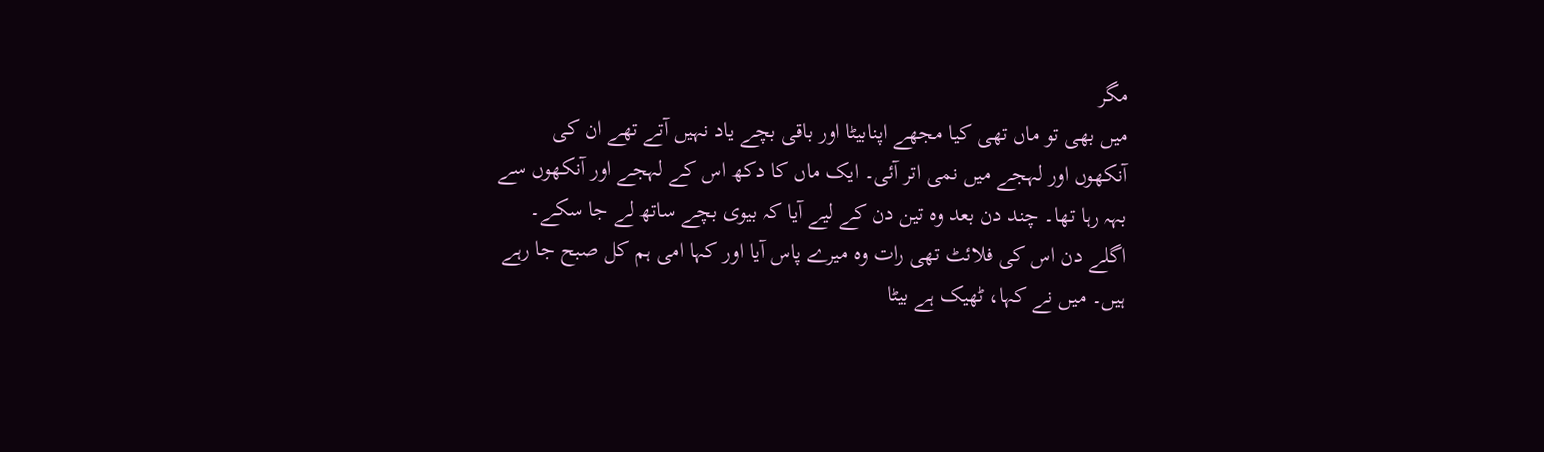مگر
میں بھی تو ماں تھی کیا مجھے اپنابیٹا اور باقی بچے یاد نہیں آتے تھے ان کی
آنکھوں اور لہجے میں نمی اتر آئی۔ ایک ماں کا دکھ اس کے لہجے اور آنکھوں سے
بہہ رہا تھا۔ چند دن بعد وہ تین دن کے لیے آیا کہ بیوی بچے ساتھ لے جا سکے۔
اگلے دن اس کی فلائٹ تھی رات وہ میرے پاس آیا اور کہا امی ہم کل صبح جا رہے
ہیں۔ میں نے کہا، ٹھیک ہے بیٹا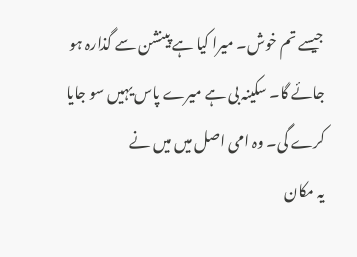جیسے تم خوش۔ میرا کیا ہے پینشن سے گذارہ ہو
جائے گا۔ سکینہ بی ہے میرے پاس یہیں سو جایا کرے گی۔ وہ امی اصل میں میں نے
یہ مکان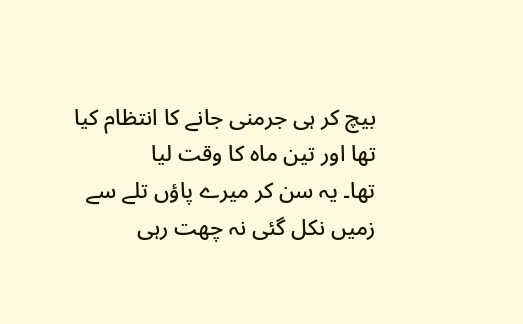بیچ کر ہی جرمنی جانے کا انتظام کیا تھا اور تین ماہ کا وقت لیا
تھا۔ یہ سن کر میرے پاؤں تلے سے زمیں نکل گئی نہ چھت رہی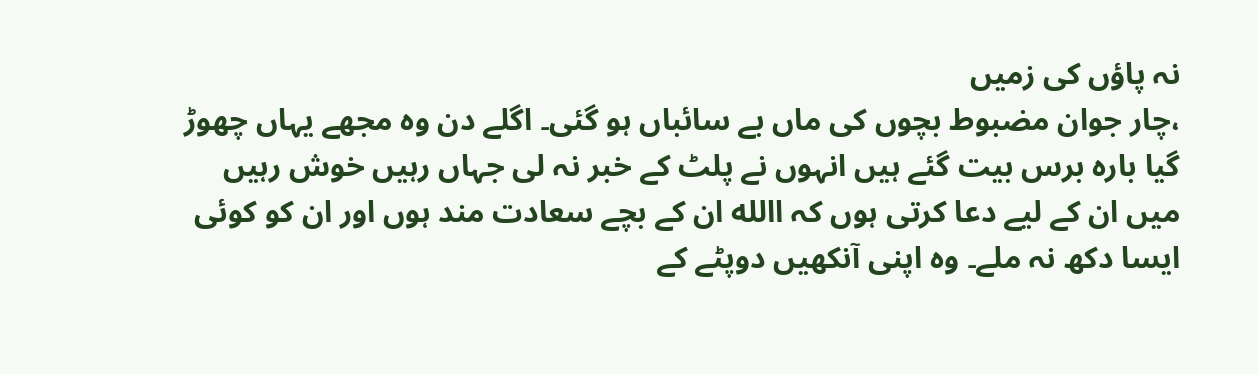نہ پاؤں کی زمیں
،چار جوان مضبوط بچوں کی ماں بے سائباں ہو گئی۔ اگلے دن وہ مجھے یہاں چھوڑ
گیا بارہ برس بیت گئے ہیں انہوں نے پلٹ کے خبر نہ لی جہاں رہیں خوش رہیں
میں ان کے لیے دعا کرتی ہوں کہ االله ان کے بچے سعادت مند ہوں اور ان کو کوئی
ایسا دکھ نہ ملے۔ وہ اپنی آنکھیں دوپٹے کے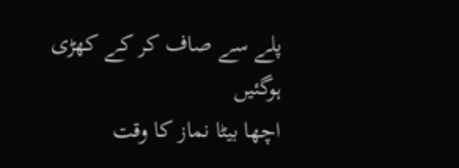پلے سے صاف کر کے کھڑی ہوگئیں
اچھا بیٹا نماز کا وقت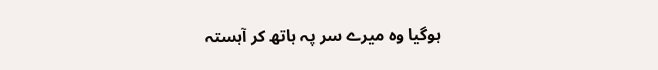ہوگیا وہ میرے سر پہ ہاتھ کر آہستہ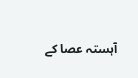آہستہ عصا کے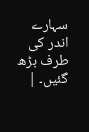سہارے اندر کی طرف بڑھ گئیں۔ |